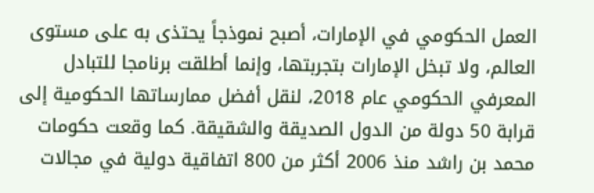العمل الحكومي في الإمارات، أصبح نموذجاً يحتذى به على مستوى العالم، ولا تبخل الإمارات بتجربتها، وإنما أطلقت برنامجا للتبادل المعرفي الحكومي عام 2018، لنقل أفضل ممارساتها الحكومية إلى قرابة 50 دولة من الدول الصديقة والشقيقة. كما وقعت حكومات محمد بن راشد منذ 2006 أكثر من 800 اتفاقية دولية في مجالات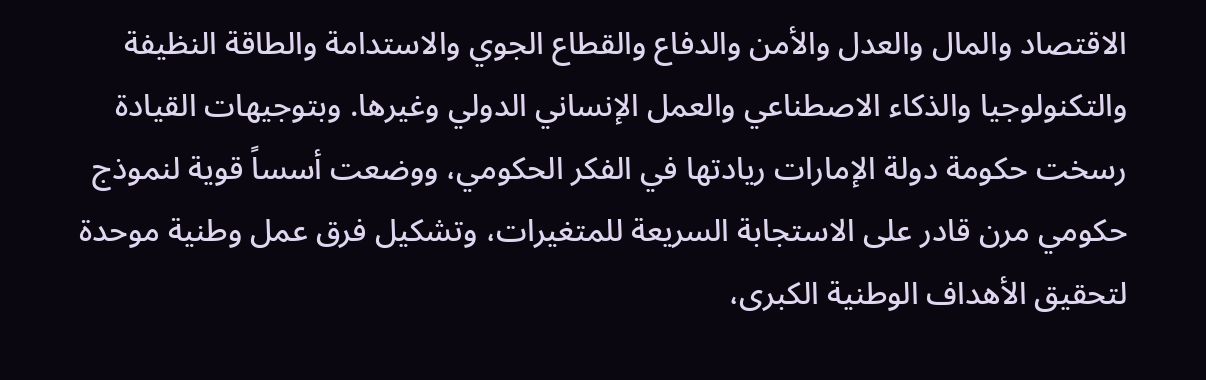الاقتصاد والمال والعدل والأمن والدفاع والقطاع الجوي والاستدامة والطاقة النظيفة والتكنولوجيا والذكاء الاصطناعي والعمل الإنساني الدولي وغيرها. وبتوجيهات القيادة رسخت حكومة دولة الإمارات ريادتها في الفكر الحكومي، ووضعت أسساً قوية لنموذج حكومي مرن قادر على الاستجابة السريعة للمتغيرات، وتشكيل فرق عمل وطنية موحدة لتحقيق الأهداف الوطنية الكبرى،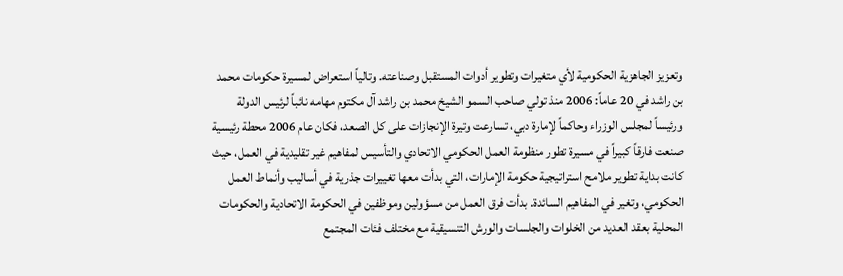وتعزيز الجاهزية الحكومية لأي متغيرات وتطوير أدوات المستقبل وصناعته. وتالياً استعراض لمسيرة حكومات محمد بن راشد في 20 عاماً: 2006 منذ تولي صاحب السمو الشيخ محمد بن راشد آل مكتوم مهامه نائباً لرئيس الدولة ورئيساً لمجلس الوزراء وحاكماً لإمارة دبي، تسارعت وتيرة الإنجازات على كل الصعد، فكان عام 2006 محطة رئيسية صنعت فارقاً كبيراً في مسيرة تطور منظومة العمل الحكومي الاتحادي والتأسيس لمفاهيم غير تقليدية في العمل، حيث كانت بداية تطوير ملامح استراتيجية حكومة الإمارات، التي بدأت معها تغييرات جذرية في أساليب وأنماط العمل الحكومي، وتغير في المفاهيم السائدة. بدأت فرق العمل من مسؤولين وموظفين في الحكومة الاتحادية والحكومات المحلية بعقد العديد من الخلوات والجلسات والورش التنسيقية مع مختلف فئات المجتمع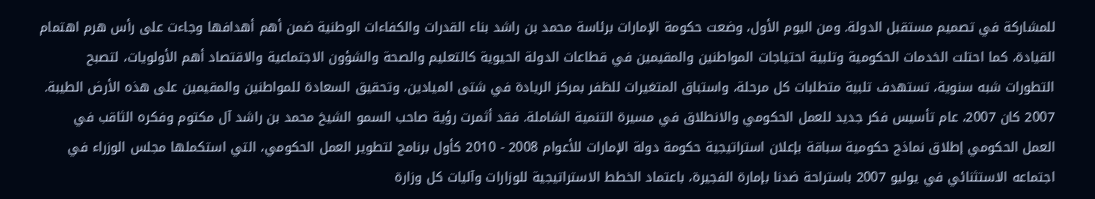للمشاركة في تصميم مستقبل الدولة. ومن اليوم الأول، وضعت حكومة الإمارات برئاسة محمد بن راشد بناء القدرات والكفاءات الوطنية ضمن أهم أهدافها وجاءت على رأس هرم اهتمام القيادة، كما احتلت الخدمات الحكومية وتلبية احتياجات المواطنين والمقيمين في قطاعات الدولة الحيوية كالتعليم والصحة والشؤون الاجتماعية والاقتصاد أهم الأولويات، لتصبح التطورات شبه سنوية، تستهدف تلبية متطلبات كل مرحلة، واستباق المتغيرات للظفر بمركز الريادة في شتى الميادين، وتحقيق السعادة للمواطنين والمقيمين على هذه الأرض الطيبة. 2007 كان 2007، عام تأسيس فكر جديد للعمل الحكومي والانطلاق في مسيرة التنمية الشاملة. فقد أثمرت رؤية صاحب السمو الشيخ محمد بن راشد آل مكتوم وفكره الثاقب في العمل الحكومي إطلاق نماذج حكومية سباقة بإعلان استراتيجية حكومة دولة الإمارات للأعوام 2008 - 2010 كأول برنامج لتطوير العمل الحكومي، التي استكملها مجلس الوزراء في اجتماعه الاستثنائي في يوليو 2007 باستراحة ضدنا بإمارة الفجيرة، باعتماد الخطط الاستراتيجية للوزارات وآليات كل وزارة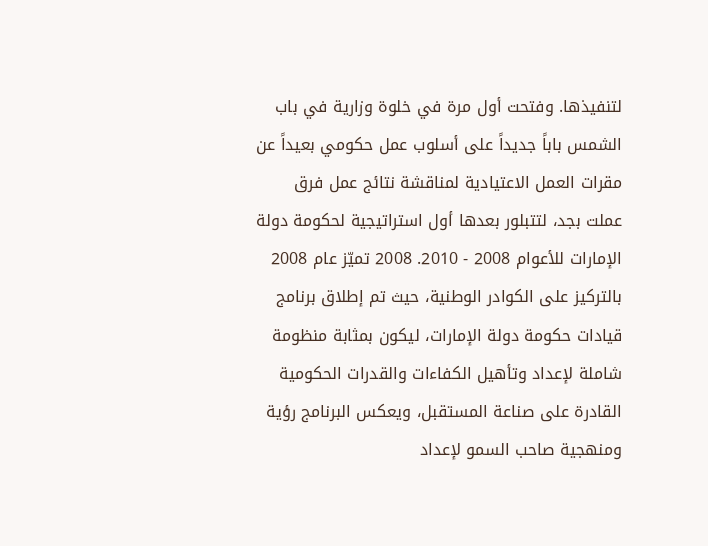لتنفيذها. وفتحت أول مرة في خلوة وزارية في باب الشمس باباً جديداً على أسلوب عمل حكومي بعيداً عن مقرات العمل الاعتيادية لمناقشة نتائج عمل فرق عملت بجد، لتتبلور بعدها أول استراتيجية لحكومة دولة الإمارات للأعوام 2008 - 2010. 2008 تميّز عام 2008 بالتركيز على الكوادر الوطنية، حيث تم إطلاق برنامج قيادات حكومة دولة الإمارات، ليكون بمثابة منظومة شاملة لإعداد وتأهيل الكفاءات والقدرات الحكومية القادرة على صناعة المستقبل، ويعكس البرنامج رؤية ومنهجية صاحب السمو لإعداد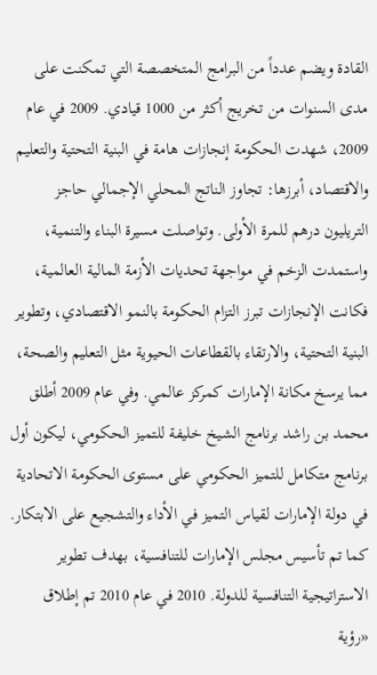القادة ويضم عدداً من البرامج المتخصصة التي تمكنت على مدى السنوات من تخريج أكثر من 1000 قيادي. 2009 في عام 2009، شهدت الحكومة إنجازات هامة في البنية التحتية والتعليم والاقتصاد، أبرزها: تجاوز الناتج المحلي الإجمالي حاجز التريليون درهم للمرة الأولى. وتواصلت مسيرة البناء والتنمية، واستمدت الزخم في مواجهة تحديات الأزمة المالية العالمية، فكانت الإنجازات تبرز التزام الحكومة بالنمو الاقتصادي، وتطوير البنية التحتية، والارتقاء بالقطاعات الحيوية مثل التعليم والصحة، مما يرسخ مكانة الإمارات كمركز عالمي. وفي عام 2009 أطلق محمد بن راشد برنامج الشيخ خليفة للتميز الحكومي، ليكون أول برنامج متكامل للتميز الحكومي على مستوى الحكومة الاتحادية في دولة الإمارات لقياس التميز في الأداء والتشجيع على الابتكار. كما تم تأسيس مجلس الإمارات للتنافسية، بهدف تطوير الاستراتيجية التنافسية للدولة. 2010 في عام 2010 تم إطلاق «رؤية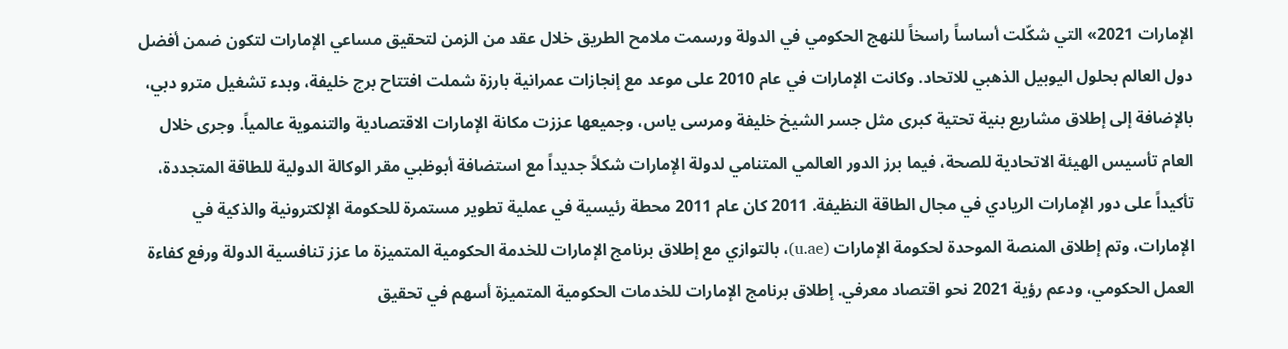الإمارات 2021» التي شكّلت أساساً راسخاً للنهج الحكومي في الدولة ورسمت ملامح الطريق خلال عقد من الزمن لتحقيق مساعي الإمارات لتكون ضمن أفضل دول العالم بحلول اليوبيل الذهبي للاتحاد. وكانت الإمارات في عام 2010 على موعد مع إنجازات عمرانية بارزة شملت افتتاح برج خليفة، وبدء تشغيل مترو دبي، بالإضافة إلى إطلاق مشاريع بنية تحتية كبرى مثل جسر الشيخ خليفة ومرسى ياس، وجميعها عززت مكانة الإمارات الاقتصادية والتنموية عالمياً. وجرى خلال العام تأسيس الهيئة الاتحادية للصحة، فيما برز الدور العالمي المتنامي لدولة الإمارات شكلاً جديداً مع استضافة أبوظبي مقر الوكالة الدولية للطاقة المتجددة، تأكيداً على دور الإمارات الريادي في مجال الطاقة النظيفة. 2011 كان عام 2011 محطة رئيسية في عملية تطوير مستمرة للحكومة الإلكترونية والذكية في الإمارات، وتم إطلاق المنصة الموحدة لحكومة الإمارات (u.ae)، بالتوازي مع إطلاق برنامج الإمارات للخدمة الحكومية المتميزة ما عزز تنافسية الدولة ورفع كفاءة العمل الحكومي، ودعم رؤية 2021 نحو اقتصاد معرفي. إطلاق برنامج الإمارات للخدمات الحكومية المتميزة أسهم في تحقيق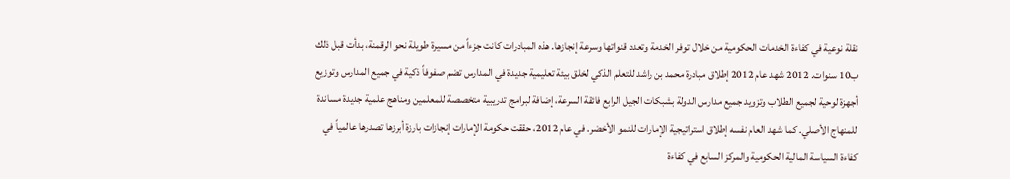نقلة نوعية في كفاءة الخدمات الحكومية من خلال توفر الخدمة وتعدد قنواتها وسرعة إنجازها. هذه المبادرات كانت جزءاً من مسيرة طويلة نحو الرقمنة، بدأت قبل ذلك ب10 سنوات. 2012 شهد عام 2012 إطلاق مبادرة محمد بن راشد للتعلم الذكي لخلق بيئة تعليمية جديدة في المدارس تضم صفوفاً ذكية في جميع المدارس وتوزيع أجهزة لوحية لجميع الطلاب وتزويد جميع مدارس الدولة بشبكات الجيل الرابع فائقة السرعة، إضافة لبرامج تدريبية متخصصة للمعلمين ومناهج علمية جديدة مساندة للمنهاج الأصلي. كما شهد العام نفسه إطلاق استراتيجية الإمارات للنمو الأخضر. في عام 2012، حققت حكومة الإمارات إنجازات بارزة أبرزها تصدرها عالمياً في كفاءة السياسة المالية الحكومية والمركز السابع في كفاءة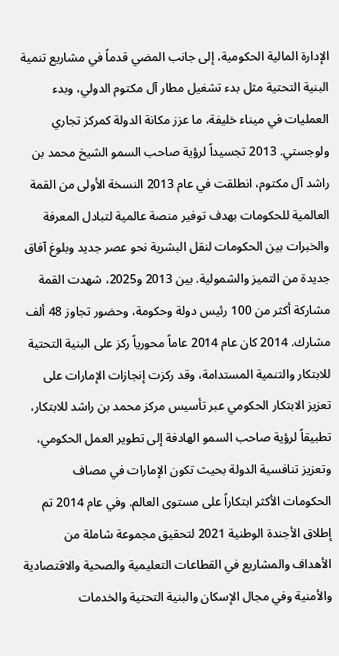الإدارة المالية الحكومية، إلى جانب المضي قدماً في مشاريع تنمية البنية التحتية مثل بدء تشغيل مطار آل مكتوم الدولي، وبدء العمليات في ميناء خليفة، ما عزز مكانة الدولة كمركز تجاري ولوجستي. 2013 تجسيداً لرؤية صاحب السمو الشيخ محمد بن راشد آل مكتوم، انطلقت في عام 2013 النسخة الأولى من القمة العالمية للحكومات بهدف توفير منصة عالمية لتبادل المعرفة والخبرات بين الحكومات لنقل البشرية نحو عصر جديد وبلوغ آفاق جديدة من التميز والشمولية. بين 2013 و2025، شهدت القمة مشاركة أكثر من 100 رئيس دولة وحكومة، وحضور تجاوز 48 ألف مشارك. 2014 كان عام 2014 عاماً محورياً ركز على البنية التحتية للابتكار والتنمية المستدامة، وقد ركزت إنجازات الإمارات على تعزيز الابتكار الحكومي عبر تأسيس مركز محمد بن راشد للابتكار، تطبيقاً لرؤية صاحب السمو الهادفة إلى تطوير العمل الحكومي، وتعزيز تنافسية الدولة بحيث تكون الإمارات في مصاف الحكومات الأكثر ابتكاراً على مستوى العالم. وفي عام 2014 تم إطلاق الأجندة الوطنية 2021 لتحقيق مجموعة شاملة من الأهداف والمشاريع في القطاعات التعليمية والصحية والاقتصادية والأمنية وفي مجال الإسكان والبنية التحتية والخدمات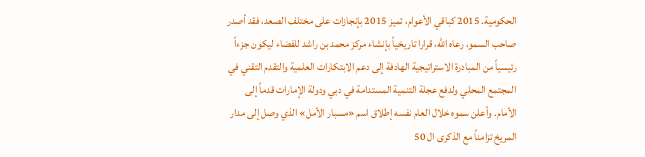الحكومية. 2015 كباقي الأعوام، تميز 2015 بإنجازات على مختلف الصعد، فقد أصدر صاحب السمو، رعاه الله، قرارا تاريخياً بإنشاء مركز محمد بن راشد للفضاء ليكون جزءاً رئيسياً من المبادرة الاستراتيجية الهادفة إلى دعم الابتكارات العلمية والتقدم التقني في المجتمع المحلي ولدفع عجلة التنمية المستدامة في دبي ودولة الإمارات قدماً إلى الأمام. وأعلن سموه خلال العام نفسه إطلاق اسم «مسبار الأمل» الذي وصل إلى مدار المريخ تزامناً مع الذكرى ال 50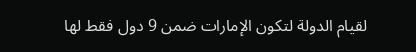لقيام الدولة لتكون الإمارات ضمن 9 دول فقط لها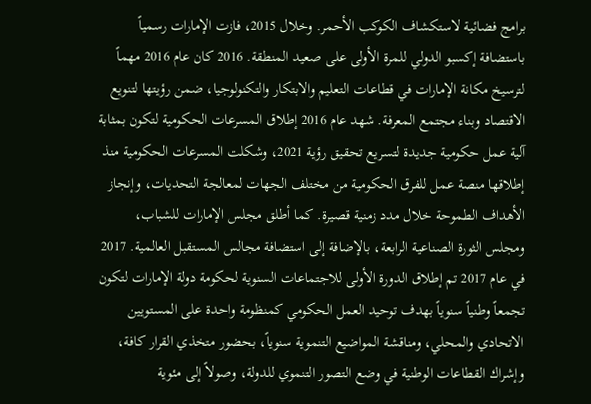برامج فضائية لاستكشاف الكوكب الأحمر. وخلال 2015، فازت الإمارات رسمياً باستضافة إكسبو الدولي للمرة الأولى على صعيد المنطقة. 2016 كان عام 2016 مهماً لترسيخ مكانة الإمارات في قطاعات التعليم والابتكار والتكنولوجيا، ضمن رؤيتها لتنويع الاقتصاد وبناء مجتمع المعرفة. شهد عام 2016 إطلاق المسرعات الحكومية لتكون بمثابة آلية عمل حكومية جديدة لتسريع تحقيق رؤية 2021، وشكلت المسرعات الحكومية منذ إطلاقها منصة عمل للفرق الحكومية من مختلف الجهات لمعالجة التحديات، وإنجاز الأهداف الطموحة خلال مدد زمنية قصيرة. كما أطلق مجلس الإمارات للشباب، ومجلس الثورة الصناعية الرابعة، بالإضافة إلى استضافة مجالس المستقبل العالمية. 2017 في عام 2017 تم إطلاق الدورة الأولى للاجتماعات السنوية لحكومة دولة الإمارات لتكون تجمعاً وطنياً سنوياً بهدف توحيد العمل الحكومي كمنظومة واحدة على المستويين الاتحادي والمحلي، ومناقشة المواضيع التنموية سنوياً، بحضور متخذي القرار كافة، وإشراك القطاعات الوطنية في وضع التصور التنموي للدولة، وصولاً إلى مئوية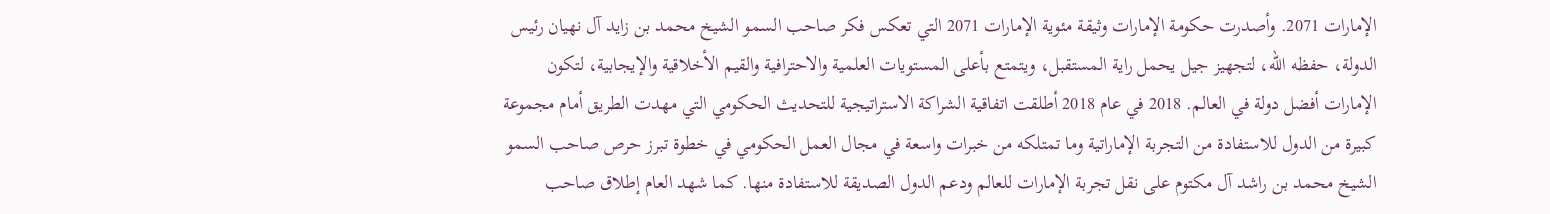الإمارات 2071. وأصدرت حكومة الإمارات وثيقة مئوية الإمارات 2071 التي تعكس فكر صاحب السمو الشيخ محمد بن زايد آل نهيان رئيس الدولة، حفظه الله، لتجهيز جيل يحمل راية المستقبل، ويتمتع بأعلى المستويات العلمية والاحترافية والقيم الأخلاقية والإيجابية، لتكون الإمارات أفضل دولة في العالم. 2018 في عام 2018 أطلقت اتفاقية الشراكة الاستراتيجية للتحديث الحكومي التي مهدت الطريق أمام مجموعة كبيرة من الدول للاستفادة من التجربة الإماراتية وما تمتلكه من خبرات واسعة في مجال العمل الحكومي في خطوة تبرز حرص صاحب السمو الشيخ محمد بن راشد آل مكتوم على نقل تجربة الإمارات للعالم ودعم الدول الصديقة للاستفادة منها. كما شهد العام إطلاق صاحب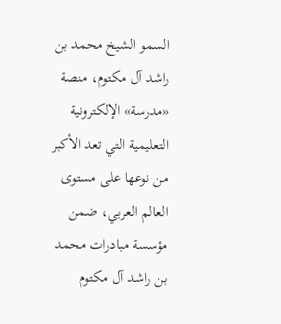السمو الشيخ محمد بن راشد آل مكتوم، منصة «مدرسة» الإلكترونية التعليمية التي تعد الأكبر من نوعها على مستوى العالم العربي، ضمن مؤسسة مبادرات محمد بن راشد آل مكتوم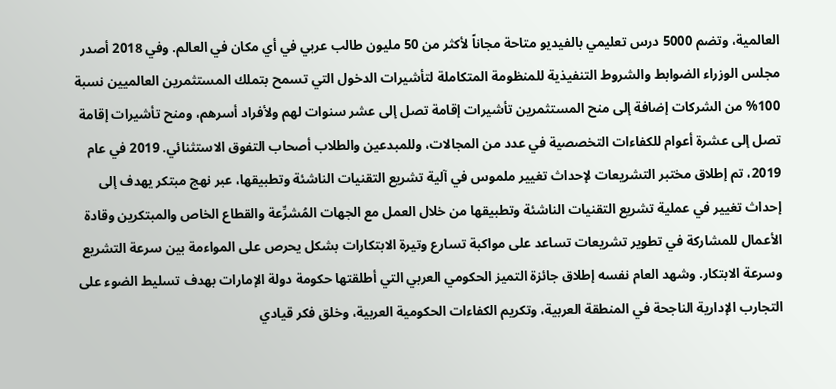العالمية، وتضم 5000 درس تعليمي بالفيديو متاحة مجاناً لأكثر من 50 مليون طالب عربي في أي مكان في العالم. وفي 2018 أصدر مجلس الوزراء الضوابط والشروط التنفيذية للمنظومة المتكاملة لتأشيرات الدخول التي تسمح بتملك المستثمرين العالميين نسبة 100% من الشركات إضافة إلى منح المستثمرين تأشيرات إقامة تصل إلى عشر سنوات لهم ولأفراد أسرهم، ومنح تأشيرات إقامة تصل إلى عشرة أعوام للكفاءات التخصصية في عدد من المجالات، وللمبدعين والطلاب أصحاب التفوق الاستثنائي. 2019 في عام 2019، تم إطلاق مختبر التشريعات لإحداث تغيير ملموس في آلية تشريع التقنيات الناشئة وتطبيقها، عبر نهج مبتكر يهدف إلى إحداث تغيير في عملية تشريع التقنيات الناشئة وتطبيقها من خلال العمل مع الجهات المُشرِّعة والقطاع الخاص والمبتكرين وقادة الأعمال للمشاركة في تطوير تشريعات تساعد على مواكبة تسارع وتيرة الابتكارات بشكل يحرص على المواءمة بين سرعة التشريع وسرعة الابتكار. وشهد العام نفسه إطلاق جائزة التميز الحكومي العربي التي أطلقتها حكومة دولة الإمارات بهدف تسليط الضوء على التجارب الإدارية الناجحة في المنطقة العربية، وتكريم الكفاءات الحكومية العربية، وخلق فكر قيادي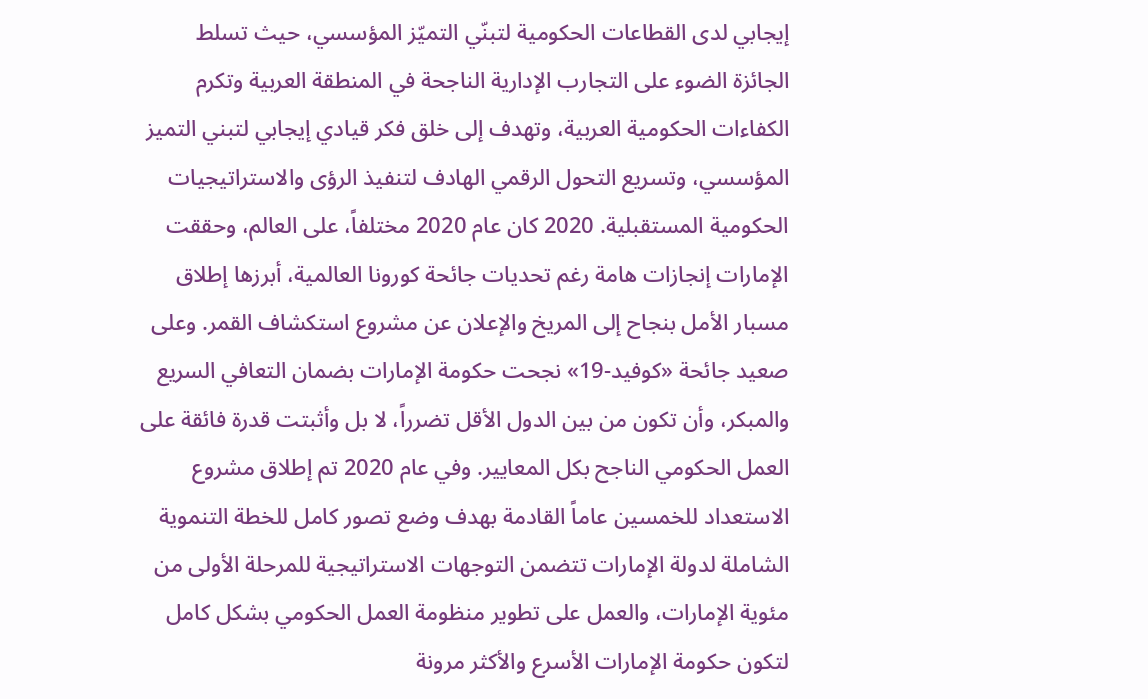إيجابي لدى القطاعات الحكومية لتبنّي التميّز المؤسسي، حيث تسلط الجائزة الضوء على التجارب الإدارية الناجحة في المنطقة العربية وتكرم الكفاءات الحكومية العربية، وتهدف إلى خلق فكر قيادي إيجابي لتبني التميز المؤسسي، وتسريع التحول الرقمي الهادف لتنفيذ الرؤى والاستراتيجيات الحكومية المستقبلية. 2020 كان عام 2020 مختلفاً، على العالم، وحققت الإمارات إنجازات هامة رغم تحديات جائحة كورونا العالمية، أبرزها إطلاق مسبار الأمل بنجاح إلى المريخ والإعلان عن مشروع استكشاف القمر. وعلى صعيد جائحة «كوفيد-19» نجحت حكومة الإمارات بضمان التعافي السريع والمبكر، وأن تكون من بين الدول الأقل تضرراً، لا بل وأثبتت قدرة فائقة على العمل الحكومي الناجح بكل المعايير. وفي عام 2020 تم إطلاق مشروع الاستعداد للخمسين عاماً القادمة بهدف وضع تصور كامل للخطة التنموية الشاملة لدولة الإمارات تتضمن التوجهات الاستراتيجية للمرحلة الأولى من مئوية الإمارات، والعمل على تطوير منظومة العمل الحكومي بشكل كامل لتكون حكومة الإمارات الأسرع والأكثر مرونة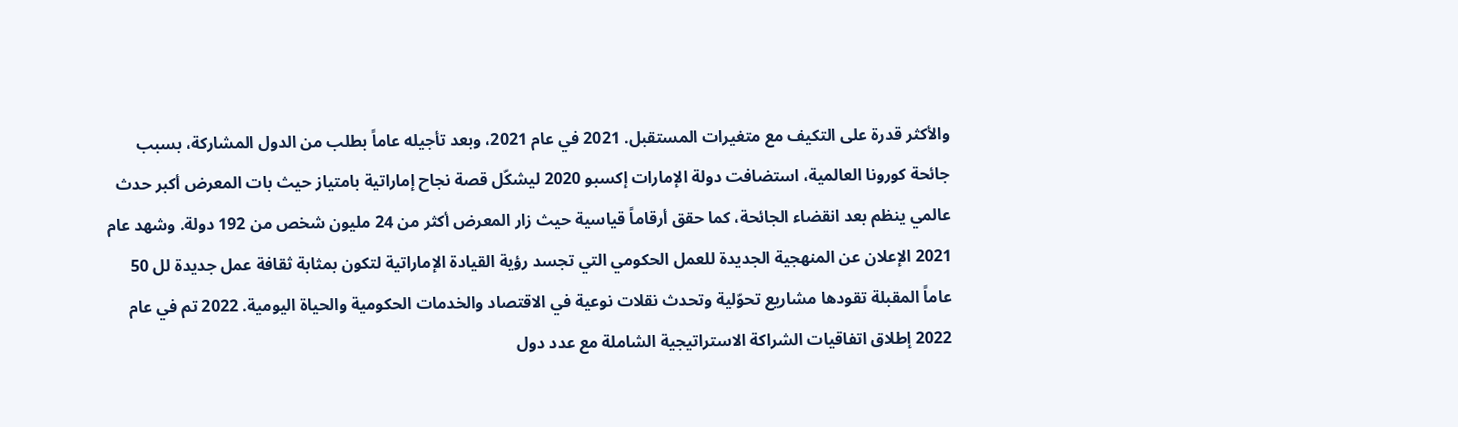والأكثر قدرة على التكيف مع متغيرات المستقبل. 2021 في عام 2021، وبعد تأجيله عاماً بطلب من الدول المشاركة، بسبب جائحة كورونا العالمية، استضافت دولة الإمارات إكسبو 2020 ليشكّل قصة نجاح إماراتية بامتياز حيث بات المعرض أكبر حدث عالمي ينظم بعد انقضاء الجائحة، كما حقق أرقاماً قياسية حيث زار المعرض أكثر من 24 مليون شخص من 192 دولة. وشهد عام 2021 الإعلان عن المنهجية الجديدة للعمل الحكومي التي تجسد رؤية القيادة الإماراتية لتكون بمثابة ثقافة عمل جديدة لل 50 عاماً المقبلة تقودها مشاريع تحوّلية وتحدث نقلات نوعية في الاقتصاد والخدمات الحكومية والحياة اليومية. 2022 تم في عام 2022 إطلاق اتفاقيات الشراكة الاستراتيجية الشاملة مع عدد دول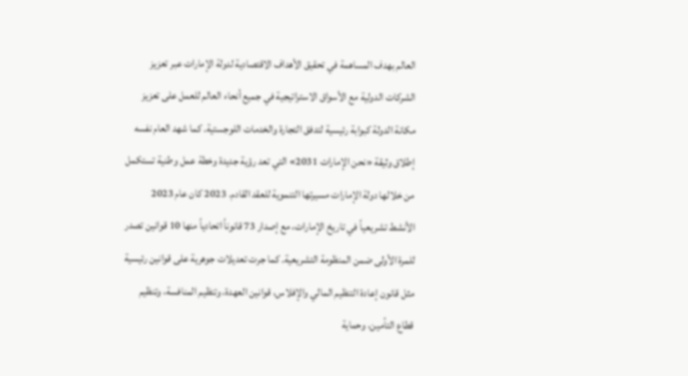العالم بهدف المساهمة في تحقيق الأهداف الاقتصادية لدولة الإمارات عبر تعزيز الشركات الدولية مع الأسواق الاستراتيجية في جميع أنحاء العالم للعمل على تعزيز مكانة الدولة كبوابة رئيسية لتدفق التجارة والخدمات اللوجستية. كما شهد العام نفسه إطلاق وثيقة «نحن الإمارات 2031» التي تعد رؤية جديدة وخطة عمل وطنية تستكمل من خلالها دولة الإمارات مسيرتها التنموية للعقد القادم. 2023 كان عام 2023 الأنشط تشريعياً في تاريخ الإمارات، مع إصدار 73 قانوناً اتحادياً منها 10 قوانين تصدر للمرة الأولى ضمن المنظومة التشريعية. كما جرت تعديلات جوهرية على قوانين رئيسية مثل قانون إعادة التنظيم المالي والإفلاس، قوانين العهدة، وتنظيم المنافسة، وتنظيم قطاع التأمين، وحماية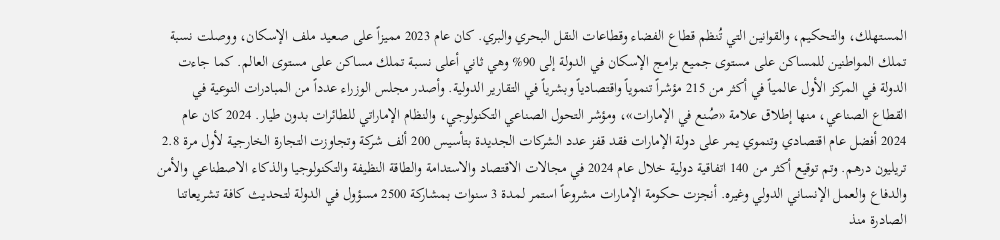المستهلك، والتحكيم، والقوانين التي تُنظم قطاع الفضاء وقطاعات النقل البحري والبري. كان عام 2023 مميزاً على صعيد ملف الإسكان، ووصلت نسبة تملك المواطنين للمساكن على مستوى جميع برامج الإسكان في الدولة إلى 90% وهي ثاني أعلى نسبة تملك مساكن على مستوى العالم. كما جاءت الدولة في المركز الأول عالمياً في أكثر من 215 مؤشراً تنموياً واقتصادياً وبشرياً في التقارير الدولية. وأصدر مجلس الوزراء عدداً من المبادرات النوعية في القطاع الصناعي، منها إطلاق علامة «صُنع في الإمارات»، ومؤشر التحول الصناعي التكنولوجي، والنظام الإماراتي للطائرات بدون طيار. 2024 كان عام 2024 أفضل عام اقتصادي وتنموي يمر على دولة الإمارات فقد قفز عدد الشركات الجديدة بتأسيس 200 ألف شركة وتجاوزت التجارة الخارجية لأول مرة 2.8 تريليون درهم. وتم توقيع أكثر من 140 اتفاقية دولية خلال عام 2024 في مجالات الاقتصاد والاستدامة والطاقة النظيفة والتكنولوجيا والذكاء الاصطناعي والأمن والدفاع والعمل الإنساني الدولي وغيره. أنجزت حكومة الإمارات مشروعاً استمر لمدة 3 سنوات بمشاركة 2500 مسؤول في الدولة لتحديث كافة تشريعاتنا الصادرة منذ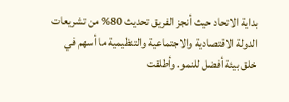بداية الاتحاد حيث أنجز الفريق تحديث 80% من تشريعات الدولة الاقتصادية والاجتماعية والتنظيمية ما أسهم في خلق بيئة أفضل للنمو. وأطلقت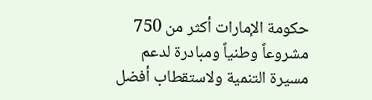حكومة الإمارات أكثر من 750 مشروعاً وطنياً ومبادرة لدعم مسيرة التنمية ولاستقطاب أفضل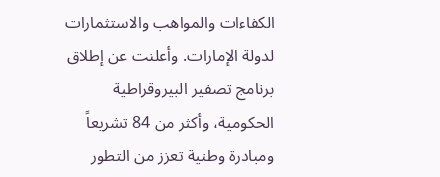الكفاءات والمواهب والاستثمارات لدولة الإمارات. وأعلنت عن إطلاق برنامج تصفير البيروقراطية الحكومية، وأكثر من 84 تشريعاً ومبادرة وطنية تعزز من التطور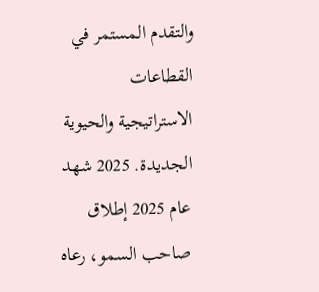والتقدم المستمر في القطاعات الاستراتيجية والحيوية الجديدة. 2025 شهد عام 2025 إطلاق صاحب السمو، رعاه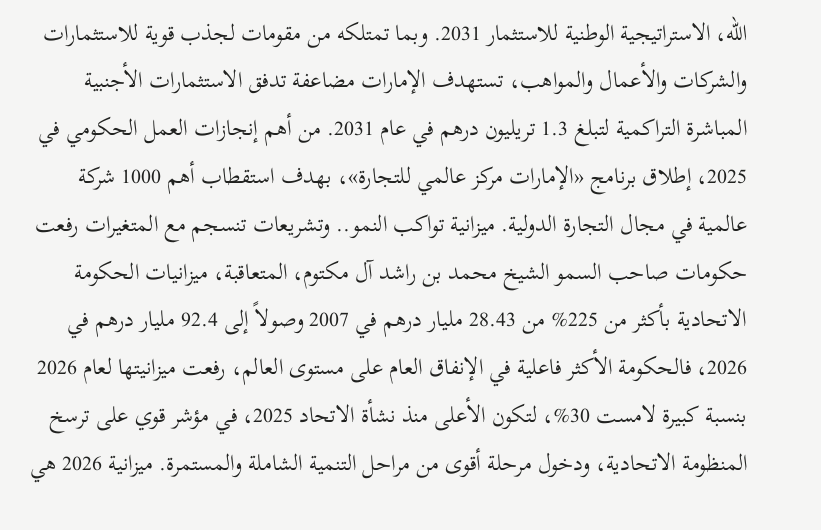الله، الاستراتيجية الوطنية للاستثمار 2031. وبما تمتلكه من مقومات لجذب قوية للاستثمارات والشركات والأعمال والمواهب، تستهدف الإمارات مضاعفة تدفق الاستثمارات الأجنبية المباشرة التراكمية لتبلغ 1.3 تريليون درهم في عام 2031. من أهم إنجازات العمل الحكومي في 2025، إطلاق برنامج «الإمارات مركز عالمي للتجارة»، بهدف استقطاب أهم 1000 شركة عالمية في مجال التجارة الدولية. ميزانية تواكب النمو.. وتشريعات تنسجم مع المتغيرات رفعت حكومات صاحب السمو الشيخ محمد بن راشد آل مكتوم، المتعاقبة، ميزانيات الحكومة الاتحادية بأكثر من 225% من 28.43 مليار درهم في 2007 وصولاً إلى 92.4 مليار درهم في 2026، فالحكومة الأكثر فاعلية في الإنفاق العام على مستوى العالم، رفعت ميزانيتها لعام 2026 بنسبة كبيرة لامست 30%، لتكون الأعلى منذ نشأة الاتحاد 2025، في مؤشر قوي على ترسخ المنظومة الاتحادية، ودخول مرحلة أقوى من مراحل التنمية الشاملة والمستمرة. ميزانية 2026 هي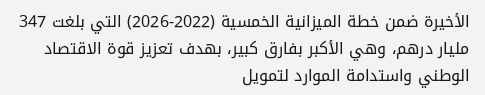الأخيرة ضمن خطة الميزانية الخمسية (2022-2026) التي بلغت 347 مليار درهم، وهي الأكبر بفارق كبير، بهدف تعزيز قوة الاقتصاد الوطني واستدامة الموارد لتمويل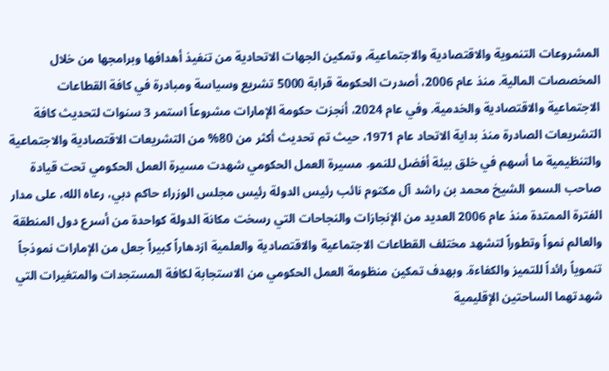المشروعات التنموية والاقتصادية والاجتماعية، وتمكين الجهات الاتحادية من تنفيذ أهدافها وبرامجها من خلال المخصصات المالية. منذ عام 2006، أصدرت الحكومة قرابة 5000 تشريع وسياسة ومبادرة في كافة القطاعات الاجتماعية والاقتصادية والخدمية. وفي عام 2024، أنجزت حكومة الإمارات مشروعاً استمر 3 سنوات لتحديث كافة التشريعات الصادرة منذ بداية الاتحاد عام 1971، حيث تم تحديث أكثر من 80% من التشريعات الاقتصادية والاجتماعية والتنظيمية ما أسهم في خلق بيئة أفضل للنمو. مسيرة العمل الحكومي شهدت مسيرة العمل الحكومي تحت قيادة صاحب السمو الشيخ محمد بن راشد آل مكتوم نائب رئيس الدولة رئيس مجلس الوزراء حاكم دبي، رعاه الله، على مدار الفترة الممتدة منذ عام 2006 العديد من الإنجازات والنجاحات التي رسخت مكانة الدولة كواحدة من أسرع دول المنطقة والعالم نمواً وتطوراً لتشهد مختلف القطاعات الاجتماعية والاقتصادية والعلمية ازدهاراً كبيراً جعل من الإمارات نموذجاً تنموياً رائداً للتميز والكفاءة. وبهدف تمكين منظومة العمل الحكومي من الاستجابة لكافة المستجدات والمتغيرات التي شهدتهما الساحتين الإقليمية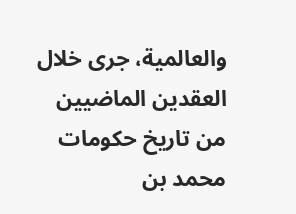والعالمية، جرى خلال العقدين الماضيين من تاريخ حكومات محمد بن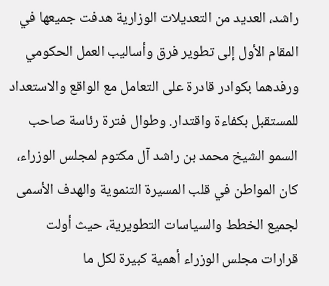راشد، العديد من التعديلات الوزارية هدفت جميعها في المقام الأول إلى تطوير فرق وأساليب العمل الحكومي ورفدهما بكوادر قادرة على التعامل مع الواقع والاستعداد للمستقبل بكفاءة واقتدار. وطوال فترة رئاسة صاحب السمو الشيخ محمد بن راشد آل مكتوم لمجلس الوزراء، كان المواطن في قلب المسيرة التنموية والهدف الأسمى لجميع الخطط والسياسات التطويرية، حيث أولت قرارات مجلس الوزراء أهمية كبيرة لكل ما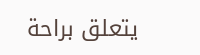يتعلق براحة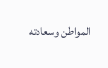المواطن وسعادته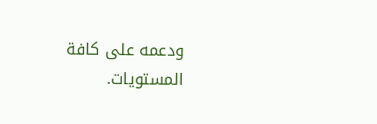ودعمه على كافة المستويات.